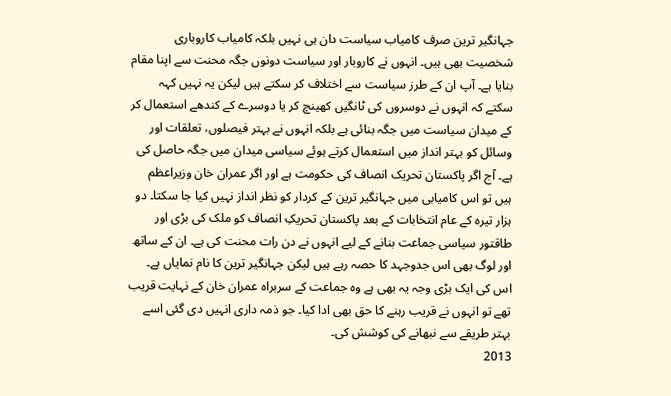جہانگیر ترین صرف کامیاب سیاست دان ہی نہیں بلکہ کامیاب کاروباری شخصیت بھی ہیں۔ انہوں نے کاروبار اور سیاست دونوں جگہ محنت سے اپنا مقام بنایا ہے۔ آپ ان کے طرز سیاست سے اختلاف کر سکتے ہیں لیکن یہ نہیں کہہ سکتے کہ انہوں نے دوسروں کی ٹانگیں کھینچ کر یا دوسرے کے کندھے استعمال کر کے میدان سیاست میں جگہ بنائی ہے بلکہ انہوں نے بہتر فیصلوں، تعلقات اور وسائل کو بہتر انداز میں استعمال کرتے ہوئے سیاسی میدان میں جگہ حاصل کی ہے۔ آج اگر پاکستان تحریک انصاف کی حکومت ہے اور اگر عمران خان وزیراعظم ہیں تو اس کامیابی میں جہانگیر ترین کے کردار کو نظر انداز نہیں کیا جا سکتا۔ دو ہزار تیرہ کے عام انتخابات کے بعد پاکستان تحریکِ انصاف کو ملک کی بڑی اور طاقتور سیاسی جماعت بنانے کے لیے انہوں نے دن رات محنت کی ہے۔ ان کے ساتھ اور لوگ بھی اس جدوجہد کا حصہ رہے ہیں لیکن جہانگیر ترین کا نام نمایاں ہے۔ اس کی ایک بڑی وجہ یہ بھی ہے وہ جماعت کے سربراہ عمران خان کے نہایت قریب تھے تو انہوں نے قریب رہنے کا حق بھی ادا کیا۔ جو ذمہ داری انہیں دی گئی اسے بہتر طریقے سے نبھانے کی کوشش کی۔
2013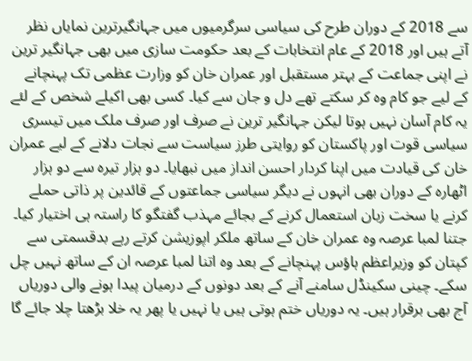سے 2018 کے دوران طرح کی سیاسی سرگرمیوں میں جہانگیرترین نمایاں نظر آتے ہیں اور 2018 کے عام انتخابات کے بعد حکومت سازی میں بھی جہانگیر ترین نے اپنی جماعت کے بہتر مستقبل اور عمران خان کو وزارت عظمی تک پہنچانے کے لیے جو کام وہ کر سکتے تھے دل و جان سے کیا۔ کسی بھی اکیلے شخص کے لئے یہ کام آسان نہیں ہوتا لیکن جہانگیر ترین نے صرف اور صرف ملک میں تیسری سیاسی قوت اور پاکستان کو روایتی طرز سیاست سے نجات دلانے کے لیے عمران خان کی قیادت میں اپنا کردار احسن انداز میں نبھایا۔ دو ہزار تیرہ سے دو ہزار اٹھارہ کے دوران بھی انہوں نے دیگر سیاسی جماعتوں کے قائدین پر ذاتی حملے کرنے یا سخت زبان استعمال کرنے کے بجائے مہذب گفتگو کا راستہ ہی اختیار کیا۔ جتنا لمبا عرصہ وہ عمران خان کے ساتھ ملکر اپوزیشن کرتے رہے بدقسمتی سے کپتان کو وزیراعظم ہاؤس پہنچانے کے بعد وہ اتنا لمبا عرصہ ان کے ساتھ نہیں چل سکے۔ چینی سکینڈل سامنے آنے کے بعد دونوں کے درمیان پیدا ہونے والی دوریاں آج بھی برقرار ہیں۔ یہ دوریاں ختم ہوتی ہیں یا نہیں یا پھر یہ خلا بڑھتا چلا جائے گا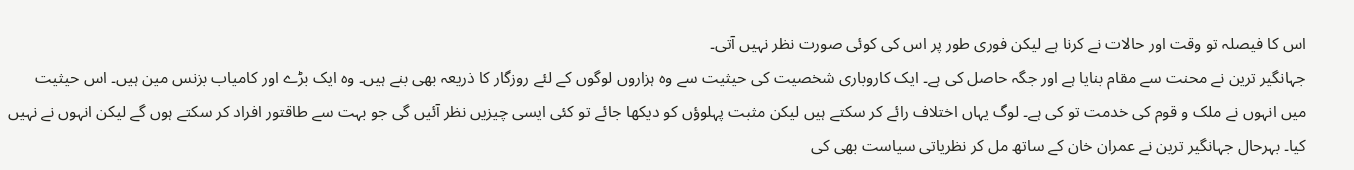اس کا فیصلہ تو وقت اور حالات نے کرنا ہے لیکن فوری طور پر اس کی کوئی صورت نظر نہیں آتی۔
جہانگیر ترین نے محنت سے مقام بنایا ہے اور جگہ حاصل کی ہے۔ ایک کاروباری شخصیت کی حیثیت سے وہ ہزاروں لوگوں کے لئے روزگار کا ذریعہ بھی بنے ہیں۔ وہ ایک بڑے اور کامیاب بزنس مین ہیں۔ اس حیثیت میں انہوں نے ملک و قوم کی خدمت تو کی ہے۔ لوگ یہاں اختلاف رائے کر سکتے ہیں لیکن مثبت پہلوؤں کو دیکھا جائے تو کئی ایسی چیزیں نظر آئیں گی جو بہت سے طاقتور افراد کر سکتے ہوں گے لیکن انہوں نے نہیں کیا۔ بہرحال جہانگیر ترین نے عمران خان کے ساتھ مل کر نظریاتی سیاست بھی کی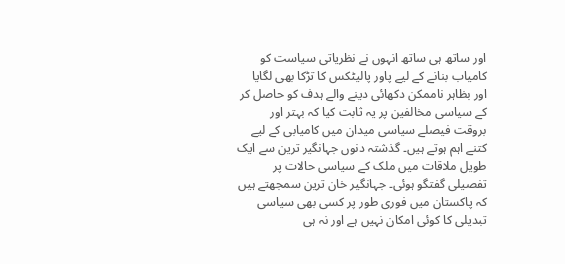اور ساتھ ہی ساتھ انہوں نے نظریاتی سیاست کو کامیاب بنانے کے لیے پاور پالیٹکس کا تڑکا بھی لگایا اور بظاہر ناممکن دکھائی دینے والے ہدف کو حاصل کر کے سیاسی مخالفین پر یہ ثابت کیا کہ بہتر اور بروقت فیصلے سیاسی میدان میں کامیابی کے لیے کتنے اہم ہوتے ہیں۔ گذشتہ دنوں جہانگیر ترین سے ایک طویل ملاقات میں ملک کے سیاسی حالات پر تفصیلی گفتگو ہوئی۔ جہانگیر خان ترین سمجھتے ہیں کہ پاکستان میں فوری طور پر کسی بھی سیاسی تبدیلی کا کوئی امکان نہیں ہے اور نہ ہی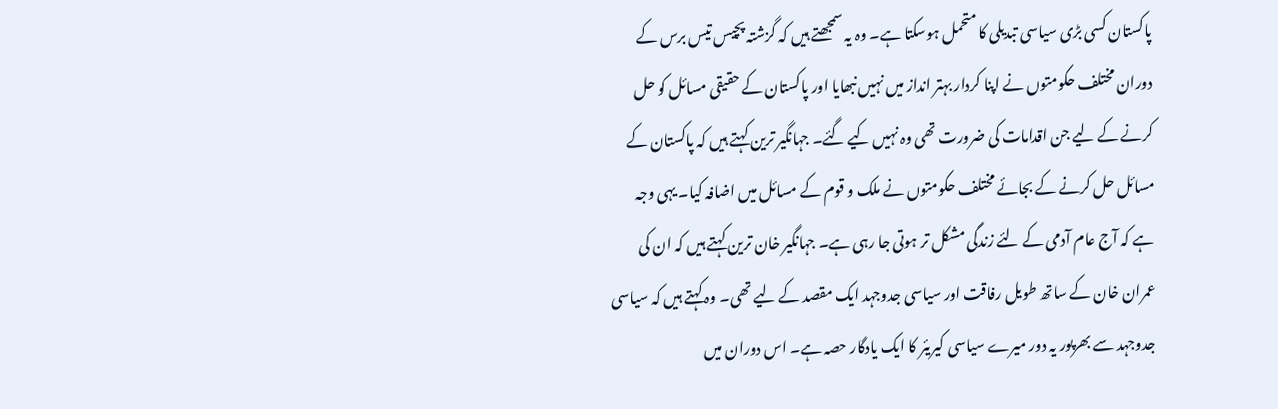پاکستان کسی بڑی سیاسی تبدیلی کا متحمل ہوسکتا ہے۔ وہ یہ سمجھتے ہیں کہ گزشتہ پچیس تیس برس کے دوران مختلف حکومتوں نے اپنا کردار بہتر انداز میں نہیں نبھایا اور پاکستان کے حقیقی مسائل کو حل کرنے کے لیے جن اقدامات کی ضرورت تھی وہ نہیں کیے گئے۔ جہانگیر ترین کہتے ہیں کہ پاکستان کے مسائل حل کرنے کے بجائے مختلف حکومتوں نے ملک و قوم کے مسائل میں اضافہ کیا۔ یہی وجہ ہے کہ آج عام آدمی کے لئے زندگی مشکل تر ہوتی جا رہی ہے۔ جہانگیر خان ترین کہتے ہیں کہ ان کی عمران خان کے ساتھ طویل رفاقت اور سیاسی جدوجہد ایک مقصد کے لیے تھی۔ وہ کہتے ہیں کہ سیاسی جدوجہد سے بھرپور یہ دور میرے سیاسی کیریئر کا ایک یادگار حصہ ہے۔ اس دوران میں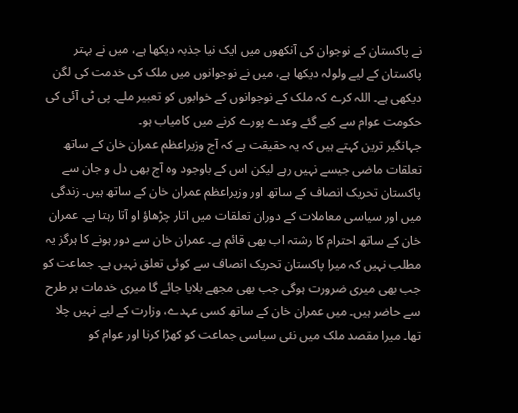نے پاکستان کے نوجوان کی آنکھوں میں ایک نیا جذبہ دیکھا ہے، میں نے بہتر پاکستان کے لیے ولولہ دیکھا ہے، میں نے نوجوانوں میں ملک کی خدمت کی لگن دیکھی ہے۔ اللہ کرے کہ ملک کے نوجوانوں کے خوابوں کو تعبیر ملے۔ پی ٹی آئی کی حکومت عوام سے کیے گئے وعدے پورے کرنے میں کامیاب ہو۔
جہانگیر ترین کہتے ہیں کہ یہ حقیقت ہے کہ آج وزیراعظم عمران خان کے ساتھ تعلقات ماضی جیسے نہیں رہے لیکن اس کے باوجود وہ آج بھی دل و جان سے پاکستان تحریک انصاف کے ساتھ اور وزیراعظم عمران خان کے ساتھ ہیں۔ زندگی میں اور سیاسی معاملات کے دوران تعلقات میں اتار چڑھاؤ او آتا رہتا ہے۔ عمران خان کے ساتھ احترام کا رشتہ اب بھی قائم ہے۔ عمران خان سے دور ہونے کا ہرگز یہ مطلب نہیں کہ میرا پاکستان تحریک انصاف سے کوئی تعلق نہیں ہے۔ جماعت کو جب بھی میری ضرورت ہوگی جب بھی مجھے بلایا جائے گا میری خدمات ہر طرح سے حاضر ہیں۔ میں عمران خان کے ساتھ کسی عہدے، وزارت کے لیے نہیں چلا تھا۔ میرا مقصد ملک میں نئی سیاسی جماعت کو کھڑا کرنا اور عوام کو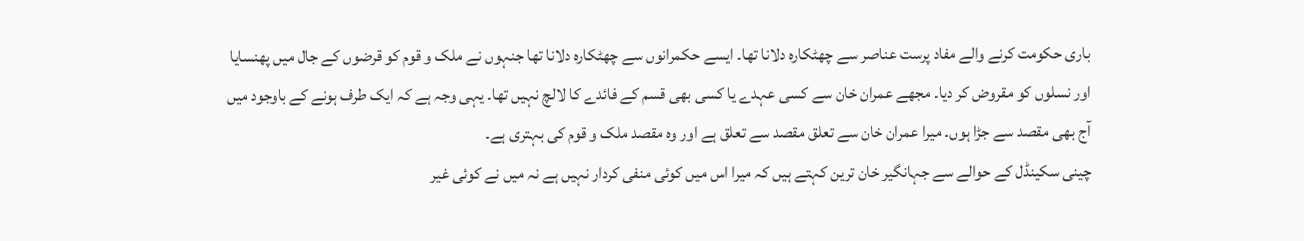باری حکومت کرنے والے مفاد پرست عناصر سے چھٹکارہ دلانا تھا۔ ایسے حکمرانوں سے چھٹکارہ دلانا تھا جنہوں نے ملک و قوم کو قرضوں کے جال میں پھنسایا اور نسلوں کو مقروض کر دیا۔ مجھے عمران خان سے کسی عہدے یا کسی بھی قسم کے فائدے کا لالچ نہیں تھا۔ یہی وجہ ہے کہ ایک طرف ہونے کے باوجود میں آج بھی مقصد سے جڑا ہوں۔ میرا عمران خان سے تعلق مقصد سے تعلق ہے اور وہ مقصد ملک و قوم کی بہتری ہے۔
چینی سکینڈل کے حوالے سے جہانگیر خان ترین کہتے ہیں کہ میرا اس میں کوئی منفی کردار نہیں ہے نہ میں نے کوئی غیر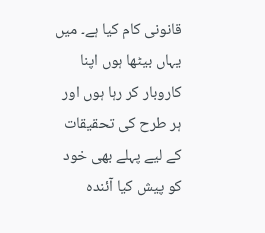قانونی کام کیا ہے۔ میں یہاں بیٹھا ہوں اپنا کاروبار کر رہا ہوں اور ہر طرح کی تحقیقات کے لیے پہلے بھی خود کو پیش کیا آئندہ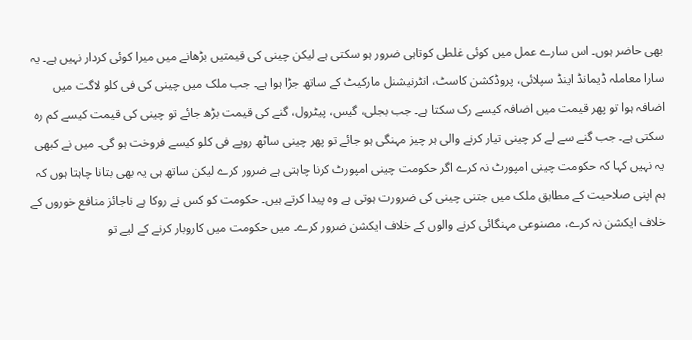بھی حاضر ہوں۔ اس سارے عمل میں کوئی غلطی کوتاہی ضرور ہو سکتی ہے لیکن چینی کی قیمتیں بڑھانے میں میرا کوئی کردار نہیں ہے۔ یہ سارا معاملہ ڈیمانڈ اینڈ سپلائی، پروڈکشن کاسٹ، انٹرنیشنل مارکیٹ کے ساتھ جڑا ہوا ہے۔ جب ملک میں چینی کی فی کلو لاگت میں اضافہ ہوا تو پھر قیمت میں اضافہ کیسے رک سکتا ہے۔ جب بجلی، گیس، پیٹرول، گنے کی قیمت بڑھ جائے تو چینی کی قیمت کیسے کم رہ سکتی ہے۔ جب گنے سے لے کر چینی تیار کرنے والی ہر چیز مہنگی ہو جائے تو پھر چینی ساٹھ روپے فی کلو کیسے فروخت ہو گی۔ میں نے کبھی یہ نہیں کہا کہ حکومت چینی امپورٹ نہ کرے اگر حکومت چینی امپورٹ کرنا چاہتی ہے ضرور کرے لیکن ساتھ ہی یہ بھی بتانا چاہتا ہوں کہ ہم اپنی صلاحیت کے مطابق ملک میں جتنی چینی کی ضرورت ہوتی ہے وہ پیدا کرتے ہیں۔ حکومت کو کس نے روکا ہے ناجائز منافع خوروں کے خلاف ایکشن نہ کرے، مصنوعی مہنگائی کرنے والوں کے خلاف ایکشن ضرور کرے۔ میں حکومت میں کاروبار کرنے کے لیے تو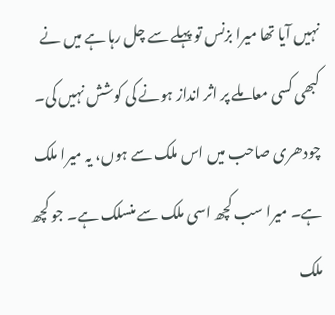نہیں آیا تھا میرا بزنس تو پہلے سے چل رہا ہے میں نے کبھی کسی معاملے پر اثر انداز ہونے کی کوشش نہیں کی۔ چودھری صاحب میں اس ملک سے ہوں، یہ میرا ملک ہے۔ میرا سب کچھ اسی ملک سے منسلک ہے۔ جو کچھ ملک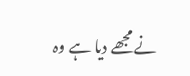نے مجھے دیا ہے وہ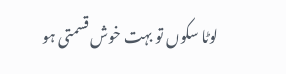لوٹا سکوں تو بہت خوش قسمتی ہو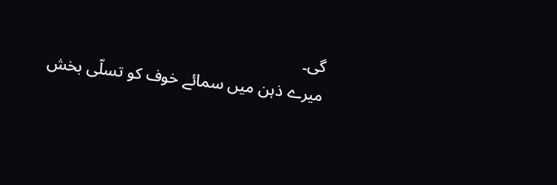گی۔
میرے ذہن میں سمائے خوف کو تسلّی بخش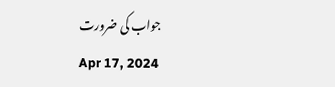جواب کی ضرورت
Apr 17, 2024